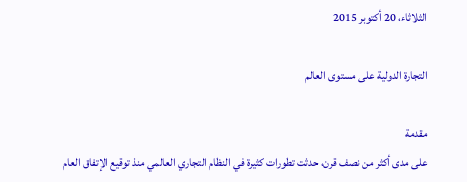الثلاثاء، 20 أكتوبر 2015

التجارة الدولية على مستوى العالم

مقدمة
على مدى أكثر من نصف قرن، حدثت تطورات كثيرة في النظام التجاري العالمي منذ توقيع الإتفاق العام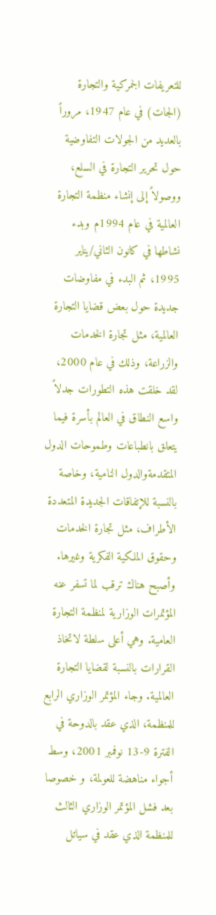للتعريفات الجمركية والتجارة (الجات) في عام 1947، مروراً بالعديد من الجولات التفاوضية حول تحرير التجارة في السلع، ووصولاً إلى إنشاء منظمة التجارة العالمية في عام 1994م وبدء نشاطها في كانون الثاني/يناير 1995، ثم البدء في مفاوضات جديدة حول بعض قضايا التجارة العالمية، مثل تجارة الخدمات والزراعة، وذلك في عام 2000، لقد خلقت هذه التطورات جدلاً واسع النطاق في العالم بأسرة فيما يتعلق بانطباعات وطموحات الدول المتقدمةوالدول النامية، وخاصة بالنسبة للإتفاقات الجديدة المتعددة الأطراف، مثل تجارة الخدمات وحقوق الملكية الفكرية وغيرها. وأصبح هناك ترقب لما تسفر عنه المؤتمرات الوزارية لمنظمة التجارة العامية. وهي أعلى سلطة لاتخاذ القرارات بالنسبة لقضايا التجارة العالمية. وجاء المؤتمر الوزاري الرابع للمنظمة، الذي عقد بالدوحة في الفترة 9-13 نوفمبر 2001، وسط أجواء مناهضة للعولمة، و خصوصا بعد فشل المؤتمر الوزاري الثالث للمنظمة الذي عقد في سياتل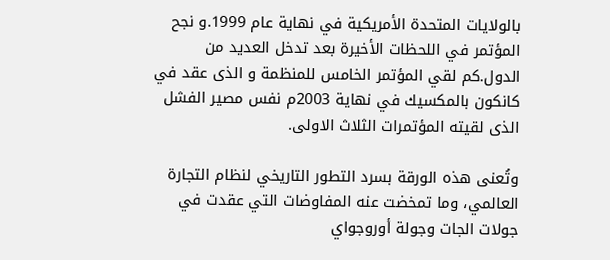بالولايات المتحدة الأمريكية في نهاية عام 1999.و نجح المؤتمر في اللحظات الأخيرة بعد تدخل العديد من الدول.كم لقي المؤتمر الخامس للمنظمة و الذى عقد في كانكون بالمكسيك في نهاية 2003م نفس مصير الفشل الذى لقيته المؤتمرات الثلاث الاولى.

وتُعنى هذه الورقة بسرد التطور التاريخي لنظام التجارة العالمي، وما تمخضت عنه المفاوضات التي عقدت في جولات الجات وجولة أوروجواي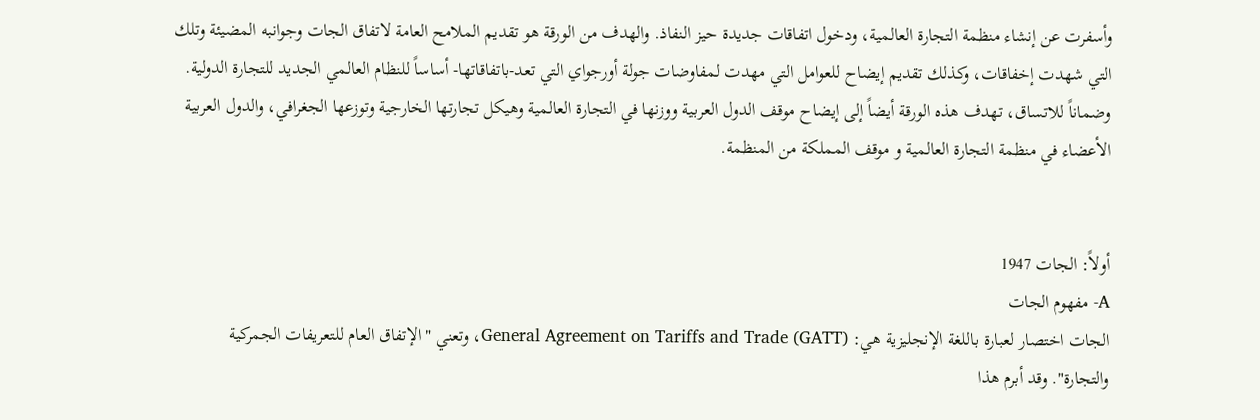وأسفرت عن إنشاء منظمة التجارة العالمية، ودخول اتفاقات جديدة حيز النفاذ. والهدف من الورقة هو تقديم الملامح العامة لاتفاق الجات وجوانبه المضيئة وتلك التي شهدت إخفاقات، وكذلك تقديم إيضاح للعوامل التي مهدت لمفاوضات جولة أورجواي التي تعد-باتفاقاتها- أساساً للنظام العالمي الجديد للتجارة الدولية. وضماناً للاتساق، تهدف هذه الورقة أيضاً إلى إيضاح موقف الدول العربية ووزنها في التجارة العالمية وهيكل تجارتها الخارجية وتوزعها الجغرافي، والدول العربية الأعضاء في منظمة التجارة العالمية و موقف المملكة من المنظمة.


أولاً: الجات 1947
A- مفهوم الجات
الجات اختصار لعبارة باللغة الإنجليزية هي: General Agreement on Tariffs and Trade (GATT)، وتعني "الإتفاق العام للتعريفات الجمركية والتجارة". وقد أبرم هذا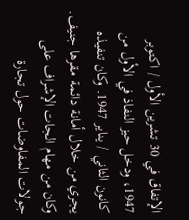الإتفاق في 30 تشرين الأول / اكتوبر 1947، ودخل حيز النفاذ في الأول من كانون الثاني / يناير 1947. وكان تنفيذه يجري من خلال أمانة دائمة مقرها جنيف. وكان من مهام الجات الإشراف على جولات المفاوضات حول تجارة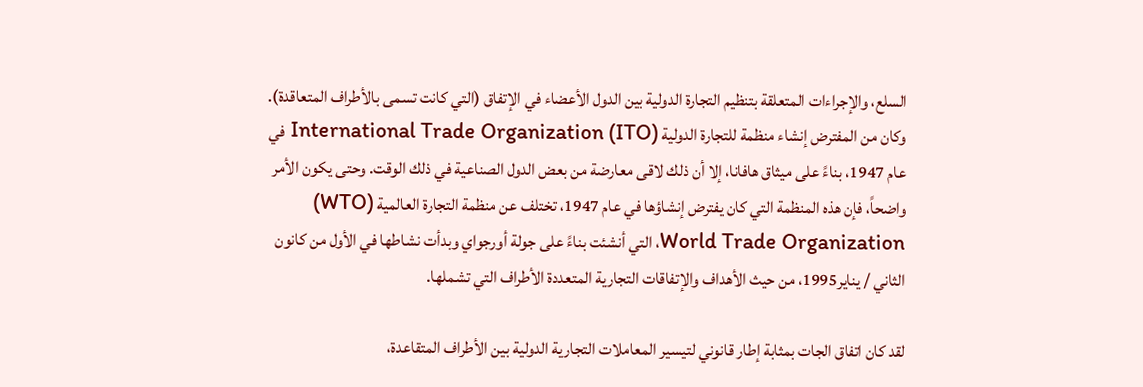السلع، والإجراءات المتعلقة بتنظيم التجارة الدولية بين الدول الأعضاء في الإتفاق (التي كانت تسمى بالأطراف المتعاقدة). وكان من المفترض إنشاء منظمة للتجارة الدولية (ITO) International Trade Organization في عام 1947، بناءً على ميثاق هافانا، إلا أن ذلك لاقى معارضة من بعض الدول الصناعية في ذلك الوقت. وحتى يكون الأمر واضحاً، فإن هذه المنظمة التي كان يفترض إنشاؤها في عام 1947، تختلف عن منظمة التجارة العالمية (WTO) World Trade Organization، التي أنشئت بناءً على جولة أورجواي وبدأت نشاطها في الأول من كانون الثاني / يناير1995، من حيث الأهداف والإتفاقات التجارية المتعددة الأطراف التي تشملها.

لقد كان اتفاق الجات بمثابة إطار قانوني لتيسير المعاملات التجارية الدولية بين الأطراف المتقاعدة،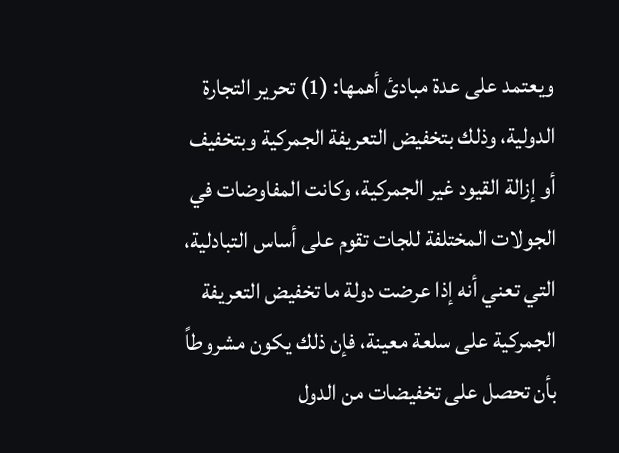ويعتمد على عدة مبادئ أهمها: (1) تحرير التجارة الدولية، وذلك بتخفيض التعريفة الجمركية وبتخفيف أو إزالة القيود غير الجمركية، وكانت المفاوضات في الجولات المختلفة للجات تقوم على أساس التبادلية، التي تعني أنه إذا عرضت دولة ما تخفيض التعريفة الجمركية على سلعة معينة، فإن ذلك يكون مشروطاً بأن تحصل على تخفيضات من الدول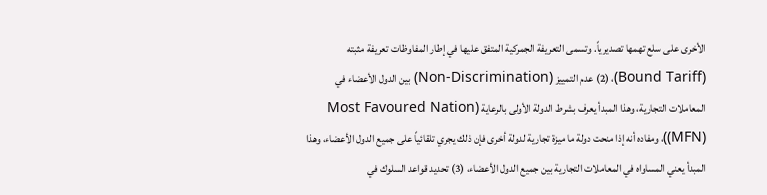الأخرى على سلع تهمها تصديرياً. وتسمى التعريفة الجمركية المتفق عليها في إطار المفاوظات تعريفة مثبته (Bound Tariff)، (2) عدم التمييز (Non-Discrimination) بين الدول الأعضاء في المعاملات التجارية، وهذا المبدأ يعرف بشرط الدولة الأولى بالرعاية (Most Favoured Nation (MFN))، ومفاده أنه إذا منحت دولة ما ميزة تجارية لدولة أخرى فإن ذلك يجري تلقائياً على جميع الدول الأعضاء، وهذا المبدأ يعني المساواه في المعاملات التجارية بين جميع الدول الأعضاء، (3) تحديد قواعد السلوك في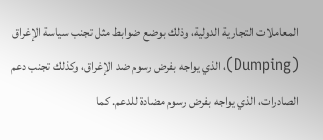المعاملات التجارية الدولية، وذلك بوضع ضوابط مثل تجنب سياسة الإغراق (Dumping)، الذي يواجه بفرض رسوم ضد الإغراق، وكذلك تجنب دعم الصادرات، الذي يواجه بفرض رسوم مضادة للدعم. كما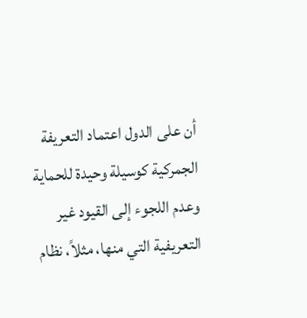أن على الدول اعتماد التعريفة الجمركية كوسيلة وحيدة للحماية وعدم اللجوء إلى القيود غير التعريفية التي منها، مثلاً، نظام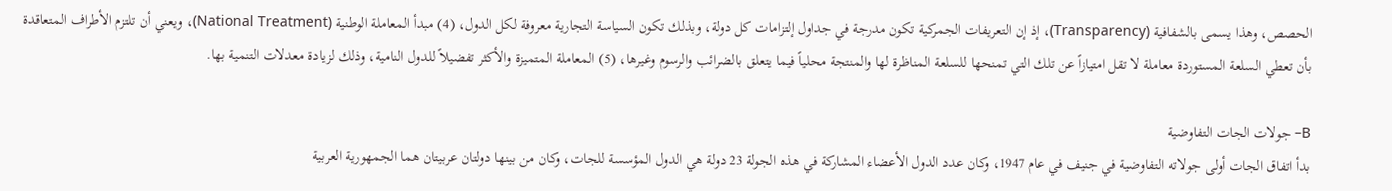الحصص، وهذا يسمى بالشفافية (Transparency)، إذ إن التعريفات الجمركية تكون مدرجة في جداول إلتزامات كل دولة، وبذلك تكون السياسة التجارية معروفة لكل الدول، (4) مبدأ المعاملة الوطنية (National Treatment)، ويعني أن تلتزم الأطراف المتعاقدة بأن تعطي السلعة المستوردة معاملة لا تقل امتيازاً عن تلك التي تمنحها للسلعة المناظرة لها والمنتجة محلياً فيما يتعلق بالضرائب والرسوم وغيرها، (5) المعاملة المتميزة والأكثر تفضيلاً للدول النامية، وذلك لزيادة معدلات التنمية بها.

B– جولات الجات التفاوضية
بدأ اتفاق الجات أولى جولاته التفاوضية في جنيف في عام 1947، وكان عدد الدول الأعضاء المشاركة في هذه الجولة 23 دولة هي الدول المؤسسة للجات، وكان من بينها دولتان عربيتان هما الجمهورية العربية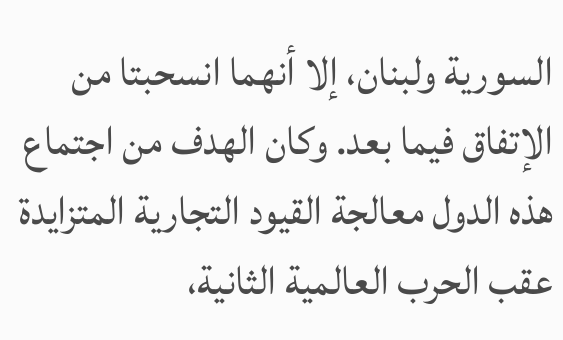السورية ولبنان، إلا أنهما انسحبتا من الإتفاق فيما بعد. وكان الهدف من اجتماع هذه الدول معالجة القيود التجارية المتزايدة عقب الحرب العالمية الثانية،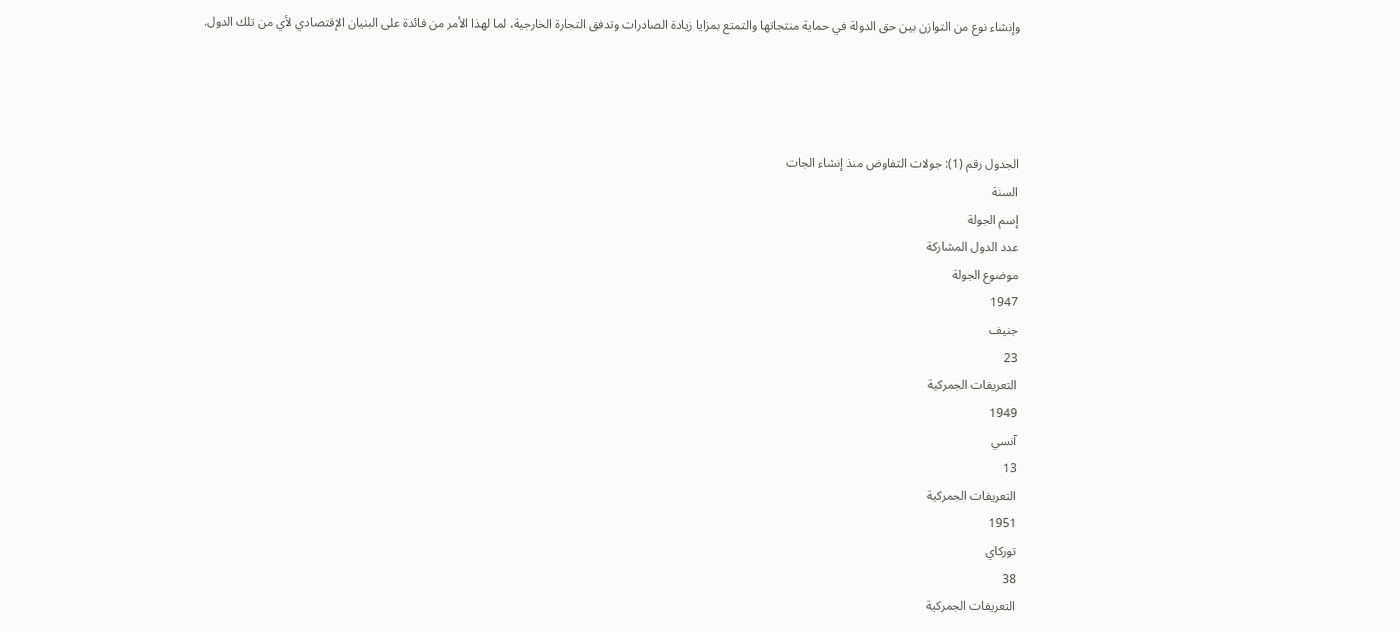وإنشاء نوع من التوازن بين حق الدولة في حماية منتجاتها والتمتع بمزايا زيادة الصادرات وتدفق التجارة الخارجية، لما لهذا الأمر من فائدة على البنيان الإقتصادي لأي من تلك الدول.




الجدول رقم (1): جولات التفاوض منذ إنشاء الجات
السنة
إسم الجولة
عدد الدول المشاركة
موضوع الجولة
1947
جنيف
23
التعريفات الجمركية
1949
آنسي
13
التعريفات الجمركية
1951
توركاي
38
التعريفات الجمركية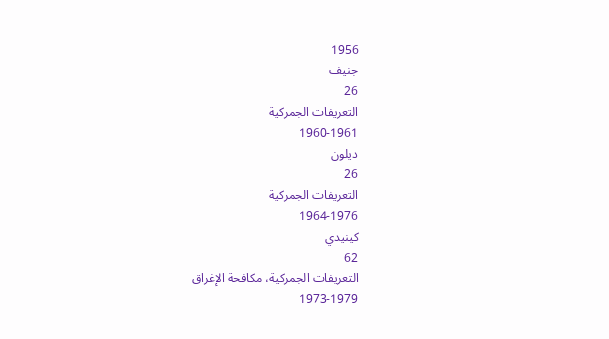1956
جنيف
26
التعريفات الجمركية
1960-1961
ديلون
26
التعريفات الجمركية
1964-1976
كينيدي
62
التعريفات الجمركية، مكافحة الإغراق
1973-1979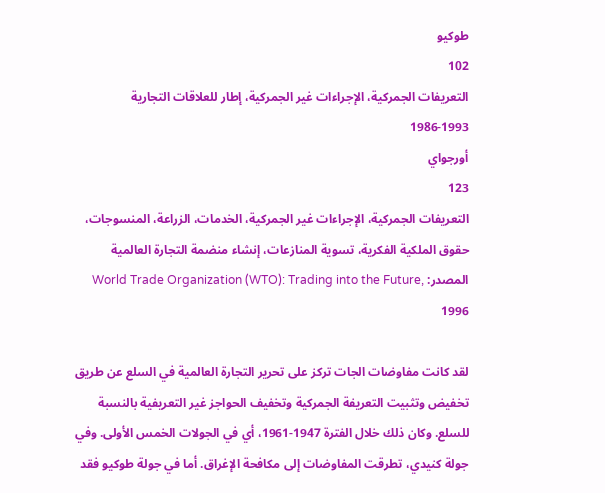طوكيو
102
التعريفات الجمركية، الإجراءات غير الجمركية، إطار للعلاقات التجارية
1986-1993
أورجواي
123
التعريفات الجمركية، الإجراءات غير الجمركية، الخدمات، الزراعة، المنسوجات، حقوق الملكية الفكرية، تسوية المنازعات، إنشاء منضمة التجارة العالمية
المصدر: World Trade Organization (WTO): Trading into the Future, 1996

لقد كانت مفاوضات الجات تركز على تحرير التجارة العالمية في السلع عن طريق تخفيض وتثبيت التعريفة الجمركية وتخفيف الحواجز غير التعريفية بالنسبة للسلع. وكان ذلك خلال الفترة 1947-1961، أي في الجولات الخمس الأولى. وفي جولة كنيدي، تطرقت المفاوضات إلى مكافحة الإغراق. أما في جولة طوكيو فقد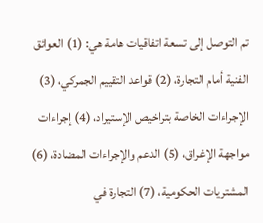تم التوصل إلى تسعة اتفاقيات هامة هي: (1) العوائق الفنية أمام التجارة، (2) قواعد التقييم الجمركي، (3) الإجراءات الخاصة بتراخيص الإستيراد، (4) إجراءات مواجهة الإغراق، (5) الدعم والإجراءات المضادة، (6) المشتريات الحكومية، (7) التجارة في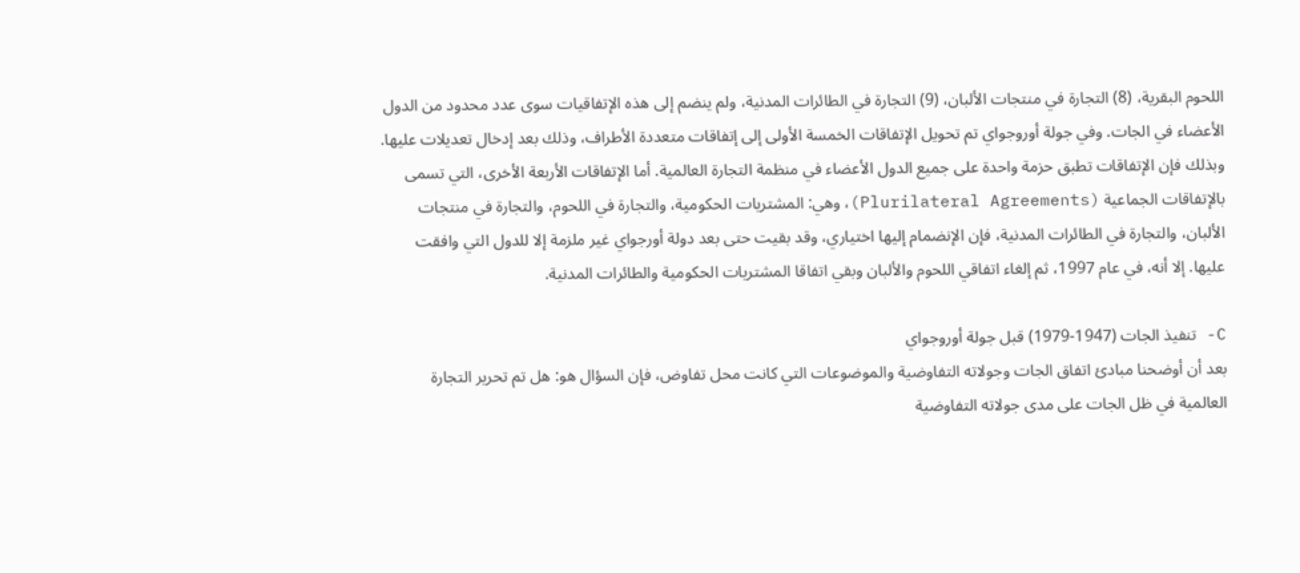اللحوم البقرية، (8) التجارة في منتجات الألبان، (9) التجارة في الطائرات المدنية، ولم ينضم إلى هذه الإتفاقيات سوى عدد محدود من الدول الأعضاء في الجات. وفي جولة أوروجواي تم تحويل الإتفاقات الخمسة الأولى إلى إتفاقات متعددة الأطراف، وذلك بعد إدخال تعديلات عليها. وبذلك فإن الإتفاقات تطبق حزمة واحدة على جميع الدول الأعضاء في منظمة التجارة العالمية. أما الإتفاقات الأربعة الأخرى، التي تسمى بالإتفاقات الجماعية (Plurilateral Agreements)، وهي: المشتريات الحكومية، والتجارة في اللحوم، والتجارة في منتجات الألبان، والتجارة في الطائرات المدنية، فإن الإنضمام إليها اختياري، وقد بقيت حتى بعد دولة أورجواي غير ملزمة إلا للدول التي وافقت عليها. إلا أنه، في عام 1997، ثم إلغاء اتفاقي اللحوم والألبان وبقي اتفاقا المشتريات الحكومية والطائرات المدنية.

C- تنفيذ الجات (1947-1979) قبل جولة أوروجواي
بعد أن أوضحنا مبادئ اتفاق الجات وجولاته التفاوضية والموضوعات التي كانت محل تفاوض، فإن السؤال هو: هل تم تحرير التجارة العالمية في ظل الجات على مدى جولاته التفاوضية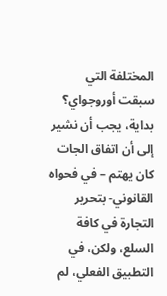المختلفة التي سبقت أوروجواي؟ بداية، يجب أن نشير إلى أن اتفاق الجات كان يهتم – في فحواه القانوني- بتحرير التجارة في كافة السلع، ولكن، في التطبيق الفعلي، لم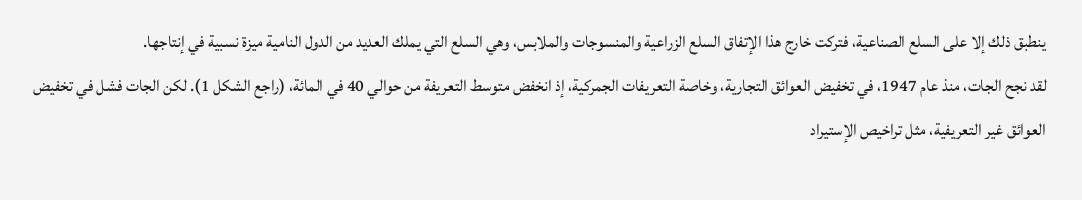ينطبق ذلك إلا على السلع الصناعية، فتركت خارج هذا الإتفاق السلع الزراعية والمنسوجات والملابس، وهي السلع التي يملك العديد من الدول النامية ميزة نسبية في إنتاجها.
لقد نجح الجات، منذ عام 1947، في تخفيض العوائق التجارية، وخاصة التعريفات الجمركية، إذ انخفض متوسط التعريفة من حوالي 40 في المائة، (راجع الشكل 1). لكن الجات فشل في تخفيض العوائق غير التعريفية، مثل تراخيص الإستيراد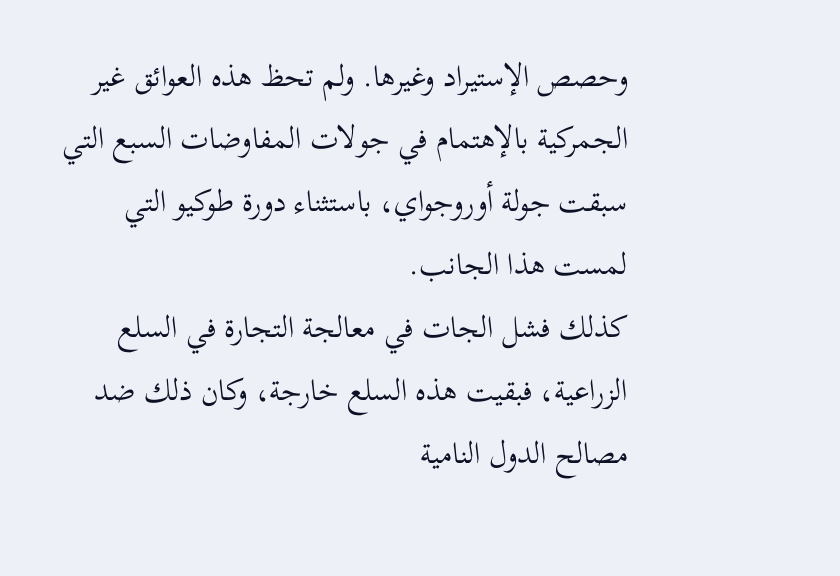وحصص الإستيراد وغيرها. ولم تحظ هذه العوائق غير الجمركية بالإهتمام في جولات المفاوضات السبع التي سبقت جولة أوروجواي، باستثناء دورة طوكيو التي لمست هذا الجانب.
كذلك فشل الجات في معالجة التجارة في السلع الزراعية، فبقيت هذه السلع خارجة، وكان ذلك ضد مصالح الدول النامية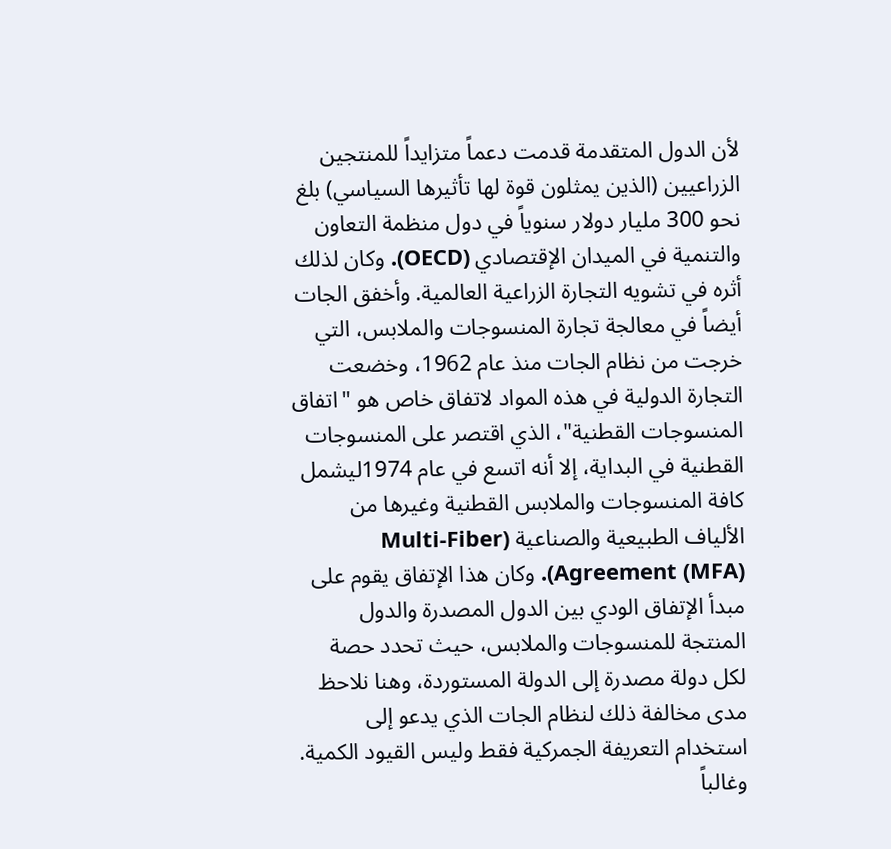لأن الدول المتقدمة قدمت دعماً متزايداً للمنتجين الزراعيين (الذين يمثلون قوة لها تأثيرها السياسي) بلغ نحو 300 مليار دولار سنوياً في دول منظمة التعاون والتنمية في الميدان الإقتصادي (OECD). وكان لذلك أثره في تشويه التجارة الزراعية العالمية. وأخفق الجات أيضاً في معالجة تجارة المنسوجات والملابس، التي خرجت من نظام الجات منذ عام 1962، وخضعت التجارة الدولية في هذه المواد لاتفاق خاص هو "اتفاق المنسوجات القطنية"، الذي اقتصر على المنسوجات القطنية في البداية، إلا أنه اتسع في عام 1974ليشمل كافة المنسوجات والملابس القطنية وغيرها من الألياف الطبيعية والصناعية (Multi-Fiber Agreement (MFA)). وكان هذا الإتفاق يقوم على مبدأ الإتفاق الودي بين الدول المصدرة والدول المنتجة للمنسوجات والملابس، حيث تحدد حصة لكل دولة مصدرة إلى الدولة المستوردة، وهنا نلاحظ مدى مخالفة ذلك لنظام الجات الذي يدعو إلى استخدام التعريفة الجمركية فقط وليس القيود الكمية.
وغالباً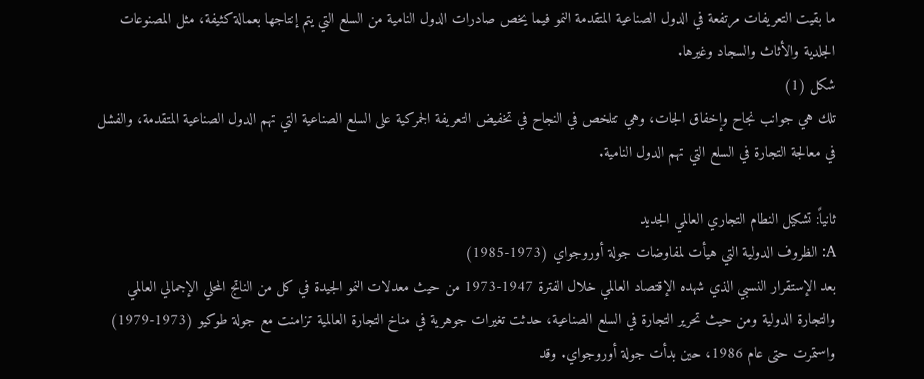ما بقيت التعريفات مرتفعة في الدول الصناعية المتقدمة النمو فيما يخص صادرات الدول النامية من السلع التي يتم إنتاجها بعمالة كثيفة، مثل المصنوعات الجلدية والأثاث والسجاد وغيرها.
شكل (1)
تلك هي جوانب نجاح وإخفاق الجات، وهي تتلخص في النجاح في تخفيض التعريفة الجمركية على السلع الصناعية التي تهم الدول الصناعية المتقدمة، والفشل في معالجة التجارة في السلع التي تهم الدول النامية.

ثانياً: تشكيل النطام التجاري العالمي الجديد
A: الظروف الدولية التي هيأت لمفاوضات جولة أوروجواي (1973-1985)
بعد الإستقرار النسبي الذي شهده الإقتصاد العالمي خلال الفترة 1947-1973 من حيث معدلات النمو الجيدة في كل من الناتج المحلي الإجمالي العالمي والتجارة الدولية ومن حيث تحرير التجارة في السلع الصناعية، حدثت تغيرات جوهرية في مناخ التجارة العالمية تزامنت مع جولة طوكيو (1973-1979) واستمرت حتى عام 1986، حين بدأت جولة أوروجواي. وقد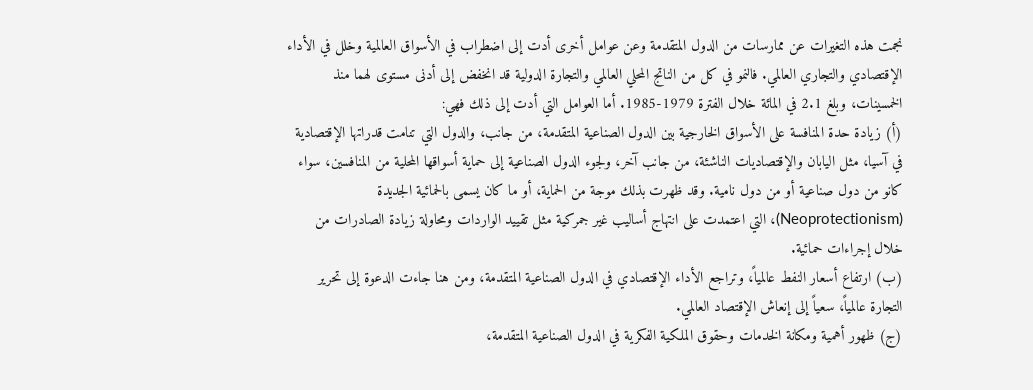نجمت هذه التغيرات عن ممارسات من الدول المتقدمة وعن عوامل أخرى أدت إلى اضطراب في الأسواق العالمية وخلل في الأداء الإقتصادي والتجاري العالمي. فالنمو في كل من الناتج المحلي العالمي والتجارة الدولية قد انخفض إلى أدنى مستوى لهما منذ الخمسينات، وبلغ 2.1 في المائة خلال الفترة 1979-1985. أما العوامل التي أدت إلى ذلك فهي:
(أ) زيادة حدة المنافسة على الأسواق الخارجية بين الدول الصناعية المتقدمة، من جانب، والدول التي تنامت قدراتها الإقتصادية في آسيا، مثل اليابان والإقتصاديات الناشئة، من جانب آخر، ولجوء الدول الصناعية إلى حماية أسواقها المحلية من المنافسين، سواء كانو من دول صناعية أو من دول نامية. وقد ظهرت بذلك موجة من الحماية، أو ما كان يسمى بالحمائية الجديدة (Neoprotectionism)، التي اعتمدت على انتهاج أساليب غير جمركية مثل تقييد الواردات ومحاولة زيادة الصادرات من خلال إجراءات حمائية.
(ب) ارتفاع أسعار النفط عالمياً، وتراجع الأداء الإقتصادي في الدول الصناعية المتقدمة، ومن هنا جاءت الدعوة إلى تحرير التجارة عالمياً، سعياً إلى إنعاش الإقتصاد العالمي.
(ج) ظهور أهمية ومكانة الخدمات وحقوق الملكية الفكرية في الدول الصناعية المتقدمة،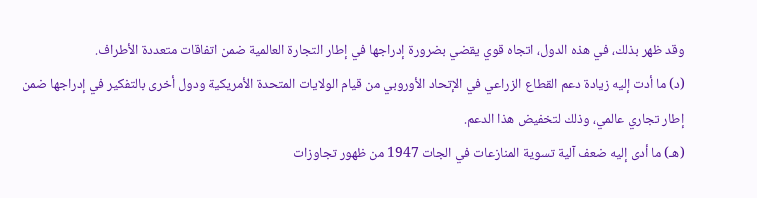وقد ظهر بذلك، في هذه الدول، اتجاه قوي يقضي بضرورة إدراجها في إطار التجارة العالمية ضمن اتفاقات متعددة الأطراف.
(د) ما أدت إليه زيادة دعم القطاع الزراعي في الإتحاد الأوروبي من قيام الولايات المتحدة الأمريكية ودول أخرى بالتفكير في إدراجها ضمن إطار تجاري عالمي، وذلك لتخفيض هذا الدعم.
(هـ) ما أدى إليه ضعف آلية تسوية المنازعات في الجات 1947 من ظهور تجاوزات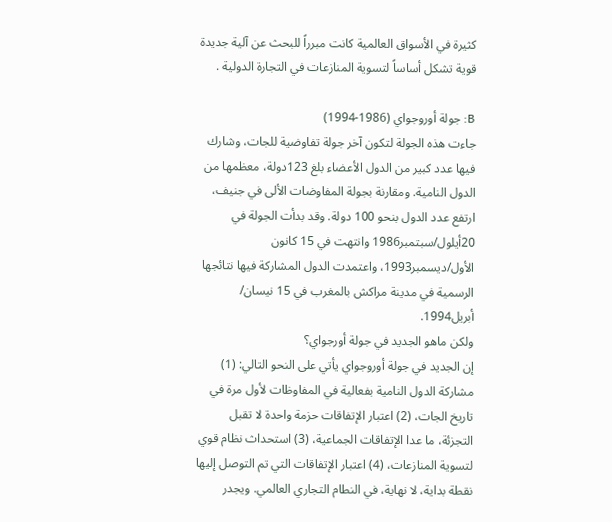كثيرة في الأسواق العالمية كانت مبرراً للبحث عن آلية جديدة قوية تشكل أساساً لتسوية المنازعات في التجارة الدولية .

B: جولة أوروجواي (1986-1994)
جاءت هذه الجولة لتكون آخر جولة تفاوضية للجات، وشارك فيها عدد كبير من الدول الأعضاء بلغ 123دولة، معظمها من الدول النامية. ومقارنة بجولة المفاوضات الألى في جنيف، ارتفع عدد الدول بنحو 100 دولة. وقد بدأت الجولة في 20أيلول/سبتمبر1986 وانتهت في 15 كانون الأول/ديسمبر1993، واعتمدت الدول المشاركة فيها نتائجها الرسمية في مدينة مراكش بالمغرب في 15 نيسان/ أبريل1994.
ولكن ماهو الجديد في جولة أورجواي؟
إن الجديد في جولة أوروجواي يأتي على النحو التالي: (1) مشاركة الدول النامية بفعالية في المفاوظات لأول مرة في تاريخ الجات، (2) اعتبار الإتفاقات حزمة واحدة لا تقبل التجزئة، ما عدا الإتفاقات الجماعية، (3) استحداث نظام قوي لتسوية المنازعات، (4) اعتبار الإتفاقات التي تم التوصل إليها نقطة بداية، لا نهاية، في النطام التجاري العالمي. ويجدر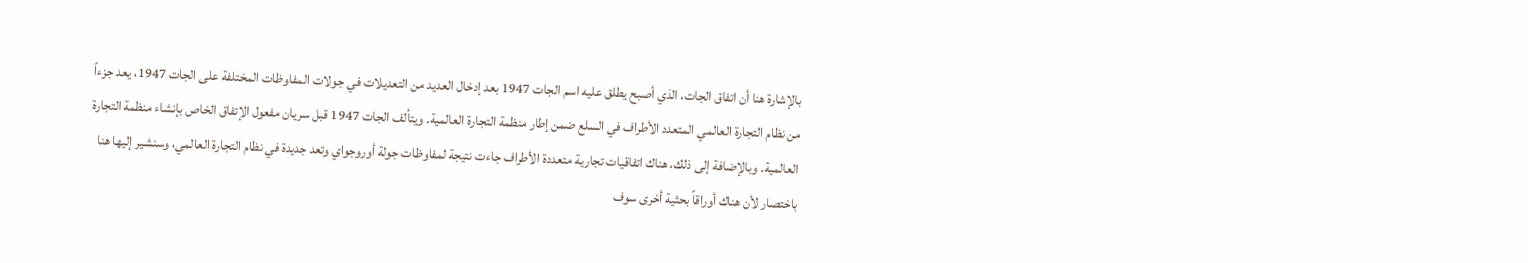بالإشارة هنا أن اتفاق الجات، الذي أصبح يطلق عليه اسم الجات 1947 بعد إدخال العديد من التعديلات في جولات المفاوظات المختلفة على الجات 1947، يعد جزءاً من نظام التجارة العالمي المتعدد الأطراف في السلع ضمن إطار منظمة التجارة العالمية. ويتألف الجات 1947 قبل سريان مفعول الإتفاق الخاص بإنشاء منظمة التجارة العالمية. وبالإضافة إلى ذلك، هناك اتفاقيات تجارية متعددة الأطراف جاءت نتيجة لمفاوظات جولة أوروجواي وتعد جديدة في نظام التجارة العالمي، وسنشير إليها هنا باختصار لأن هناك أوراقاً بحثية أخرى سوف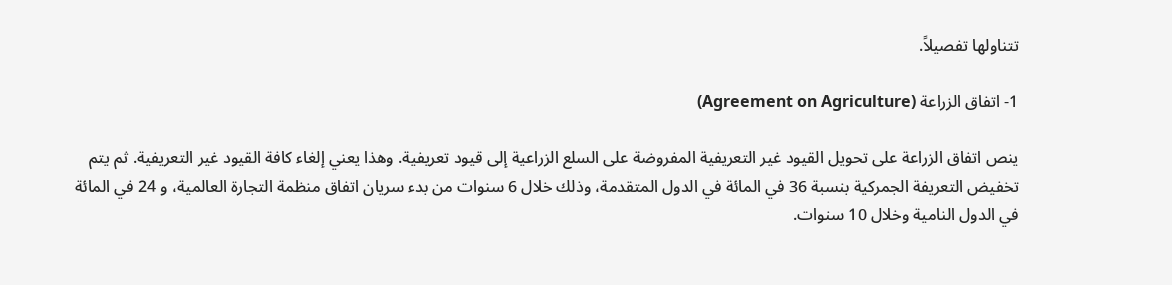تتناولها تفصيلاً.

1- اتفاق الزراعة (Agreement on Agriculture)

ينص اتفاق الزراعة على تحويل القيود غير التعريفية المفروضة على السلع الزراعية إلى قيود تعريفية. وهذا يعني إلغاء كافة القيود غير التعريفية. ثم يتم تخفيض التعريفة الجمركية بنسبة 36 في المائة في الدول المتقدمة، وذلك خلال 6 سنوات من بدء سريان اتفاق منظمة التجارة العالمية، و 24 في المائة في الدول النامية وخلال 10 سنوات.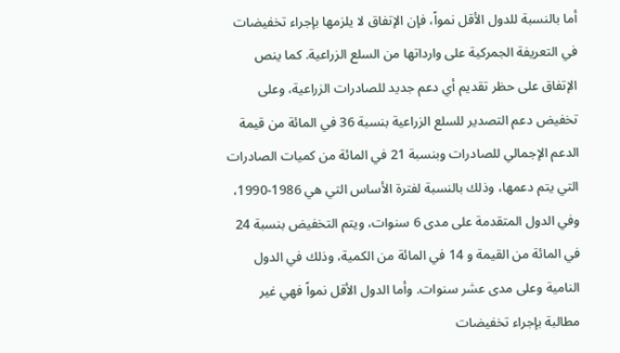أما بالنسبة للدول الأقل نمواً، فإن الإتفاق لا يلزمها بإجراء تخفيضات في التعريفة الجمركية على وارداتها من السلع الزراعية. كما ينص الإتفاق على حظر تقديم أي دعم جديد للصادرات الزراعية، وعلى تخفيض دعم التصدير للسلع الزراعية بنسبة 36 في المائة من قيمة الدعم الإجمالي للصادرات وبنسبة 21 في المائة من كميات الصادرات التي يتم دعمها، وذلك بالنسبة لفترة الأساس التي هي 1986-1990، وفي الدول المتقدمة على مدى 6 سنوات، ويتم التخفيض بنسبة 24 في المائة من القيمة و 14 في المائة من الكمية، وذلك في الدول النامية وعلى مدى عشر سنوات. وأما الدول الأقل نمواً فهي غير مطالبة بإجراء تخفيضات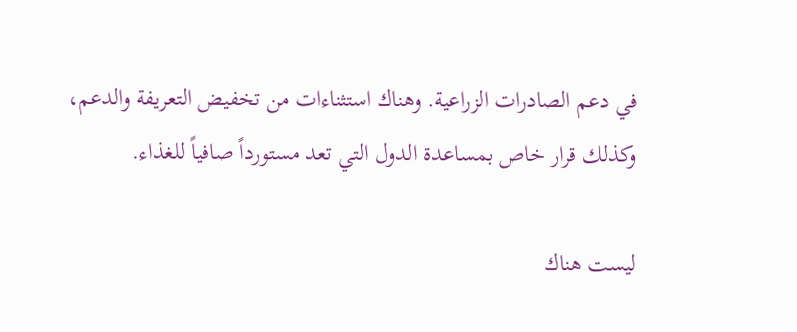في دعم الصادرات الزراعية. وهناك استثناءات من تخفيض التعريفة والدعم، وكذلك قرار خاص بمساعدة الدول التي تعد مستورداً صافياً للغذاء.

ليست هناك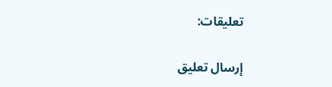تعليقات:

إرسال تعليق